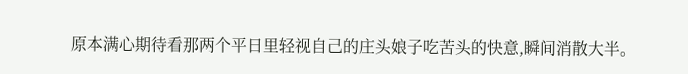原本满心期待看那两个平日里轻视自己的庄头娘子吃苦头的快意,瞬间消散大半。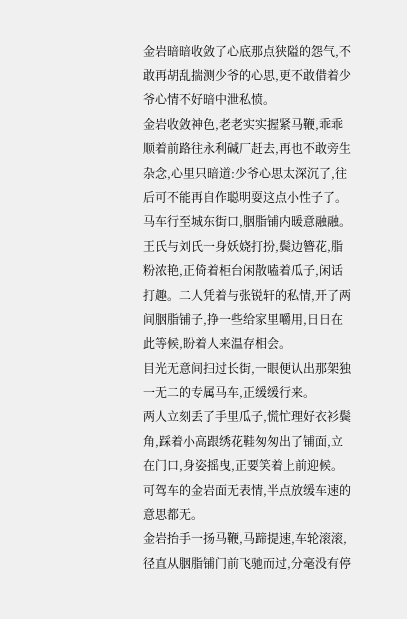金岩暗暗收敛了心底那点狭隘的怨气,不敢再胡乱揣测少爷的心思,更不敢借着少爷心情不好暗中泄私愤。
金岩收敛神色,老老实实握紧马鞭,乖乖顺着前路往永利碱厂赶去,再也不敢旁生杂念,心里只暗道:少爷心思太深沉了,往后可不能再自作聪明耍这点小性子了。
马车行至城东街口,胭脂铺内暖意融融。
王氏与刘氏一身妖娆打扮,鬓边簪花,脂粉浓艳,正倚着柜台闲散嗑着瓜子,闲话打趣。二人凭着与张锐轩的私情,开了两间胭脂铺子,挣一些给家里嚼用,日日在此等候,盼着人来温存相会。
目光无意间扫过长街,一眼便认出那架独一无二的专属马车,正缓缓行来。
两人立刻丢了手里瓜子,慌忙理好衣衫鬓角,踩着小高跟绣花鞋匆匆出了铺面,立在门口,身姿摇曳,正要笑着上前迎候。
可驾车的金岩面无表情,半点放缓车速的意思都无。
金岩抬手一扬马鞭,马蹄提速,车轮滚滚,径直从胭脂铺门前飞驰而过,分毫没有停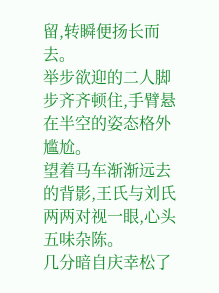留,转瞬便扬长而去。
举步欲迎的二人脚步齐齐顿住,手臂悬在半空的姿态格外尴尬。
望着马车渐渐远去的背影,王氏与刘氏两两对视一眼,心头五味杂陈。
几分暗自庆幸松了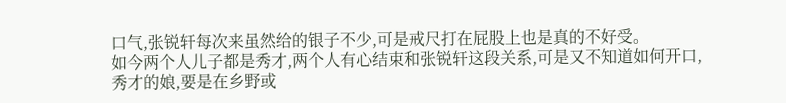口气,张锐轩每次来虽然给的银子不少,可是戒尺打在屁股上也是真的不好受。
如今两个人儿子都是秀才,两个人有心结束和张锐轩这段关系,可是又不知道如何开口,秀才的娘,要是在乡野或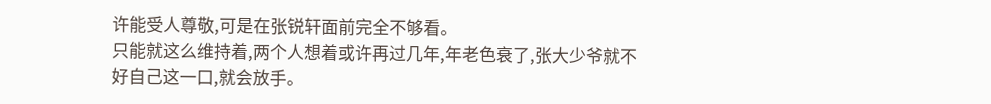许能受人尊敬,可是在张锐轩面前完全不够看。
只能就这么维持着,两个人想着或许再过几年,年老色衰了,张大少爷就不好自己这一口,就会放手。